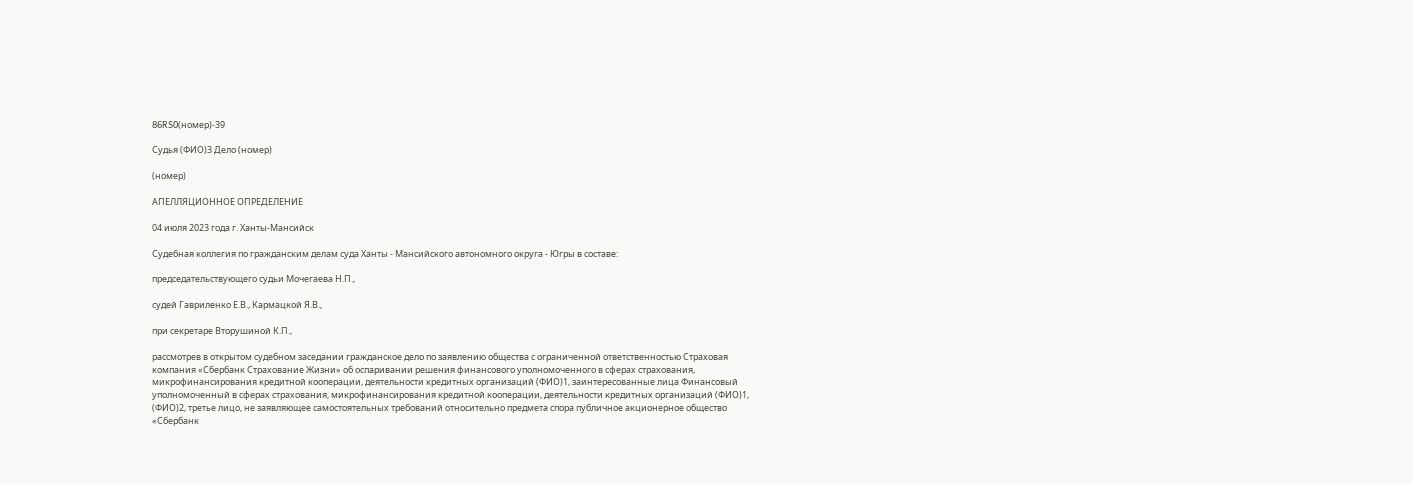86RS0(номер)-39

Судья (ФИО)3 Дело (номер)

(номер)

АПЕЛЛЯЦИОННОЕ ОПРЕДЕЛЕНИЕ

04 июля 2023 года г. Ханты-Мансийск

Судебная коллегия по гражданским делам суда Ханты - Мансийского автономного округа - Югры в составе:

председательствующего судьи Мочегаева Н.П.,

судей Гавриленко Е.В., Кармацкой Я.В.,

при секретаре Вторушиной К.П.,

рассмотрев в открытом судебном заседании гражданское дело по заявлению общества с ограниченной ответственностью Страховая компания «Сбербанк Страхование Жизни» об оспаривании решения финансового уполномоченного в сферах страхования, микрофинансирования кредитной кооперации, деятельности кредитных организаций (ФИО)1, заинтересованные лица Финансовый уполномоченный в сферах страхования, микрофинансирования кредитной кооперации, деятельности кредитных организаций (ФИО)1, (ФИО)2, третье лицо, не заявляющее самостоятельных требований относительно предмета спора публичное акционерное общество «Сбербанк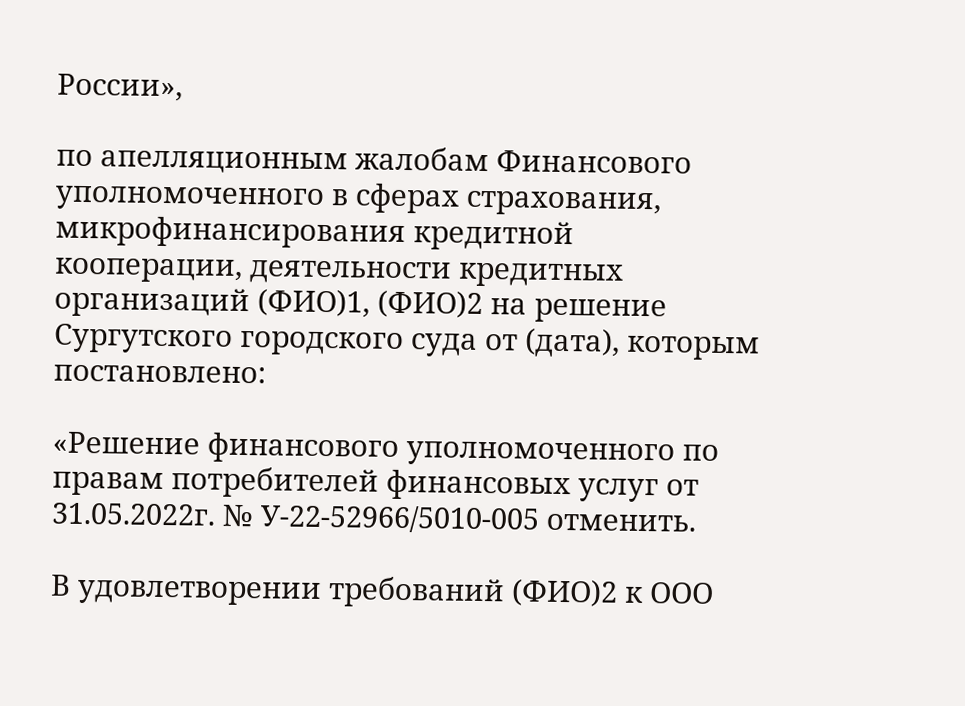России»,

по апелляционным жалобам Финансового уполномоченного в сферах страхования, микрофинансирования кредитной кооперации, деятельности кредитных организаций (ФИО)1, (ФИО)2 на решение Сургутского городского суда от (дата), которым постановлено:

«Решение финансового уполномоченного по правам потребителей финансовых услуг от 31.05.2022г. № У-22-52966/5010-005 отменить.

В удовлетворении требований (ФИО)2 к ООО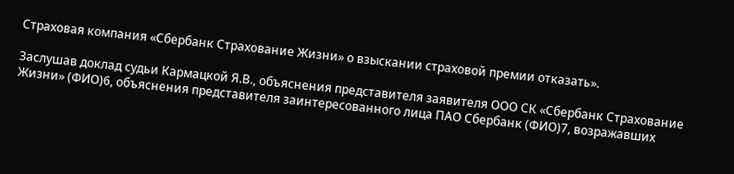Страховая компания «Сбербанк Страхование Жизни» о взыскании страховой премии отказать».

Заслушав доклад судьи Кармацкой Я.В., объяснения представителя заявителя ООО СК «Сбербанк Страхование Жизни» (ФИО)6, объяснения представителя заинтересованного лица ПАО Сбербанк (ФИО)7, возражавших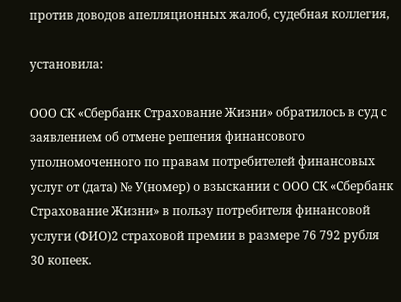против доводов апелляционных жалоб, судебная коллегия,

установила:

ООО СК «Сбербанк Страхование Жизни» обратилось в суд с заявлением об отмене решения финансового уполномоченного по правам потребителей финансовых услуг от (дата) № У(номер) о взыскании с ООО СК «Сбербанк Страхование Жизни» в пользу потребителя финансовой услуги (ФИО)2 страховой премии в размере 76 792 рубля 30 копеек.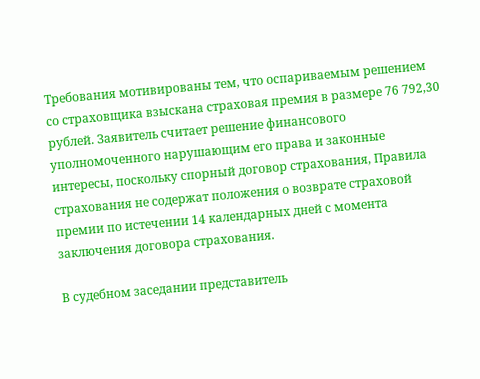Требования мотивированы тем, что оспариваемым решением со страховщика взыскана страховая премия в размере 76 792,30 рублей. Заявитель считает решение финансового уполномоченного нарушающим его права и законные интересы, поскольку спорный договор страхования, Правила страхования не содержат положения о возврате страховой премии по истечении 14 календарных дней с момента заключения договора страхования.

В судебном заседании представитель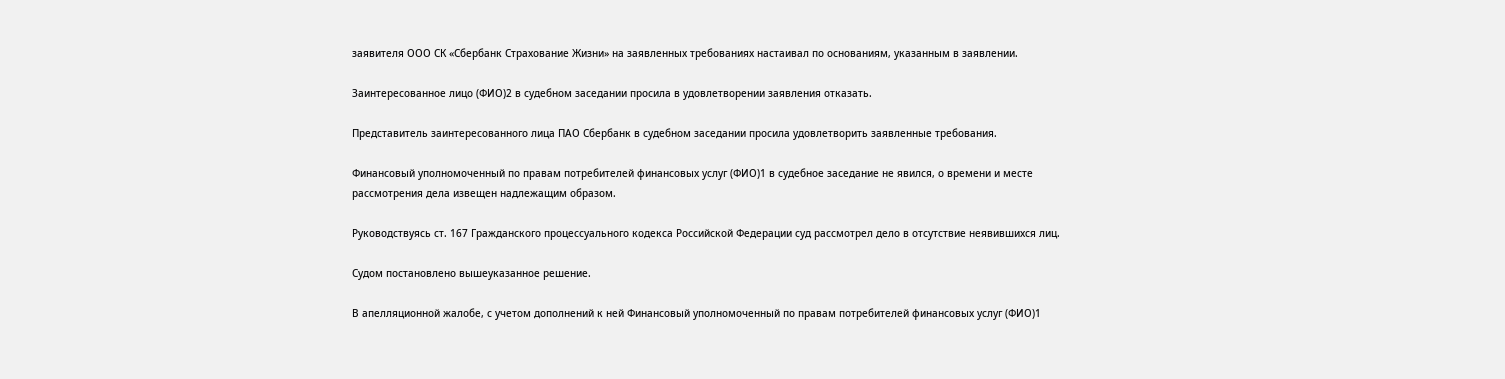заявителя ООО СК «Сбербанк Страхование Жизни» на заявленных требованиях настаивал по основаниям, указанным в заявлении.

Заинтересованное лицо (ФИО)2 в судебном заседании просила в удовлетворении заявления отказать.

Представитель заинтересованного лица ПАО Сбербанк в судебном заседании просила удовлетворить заявленные требования.

Финансовый уполномоченный по правам потребителей финансовых услуг (ФИО)1 в судебное заседание не явился, о времени и месте рассмотрения дела извещен надлежащим образом.

Руководствуясь ст. 167 Гражданского процессуального кодекса Российской Федерации суд рассмотрел дело в отсутствие неявившихся лиц.

Судом постановлено вышеуказанное решение.

В апелляционной жалобе, с учетом дополнений к ней Финансовый уполномоченный по правам потребителей финансовых услуг (ФИО)1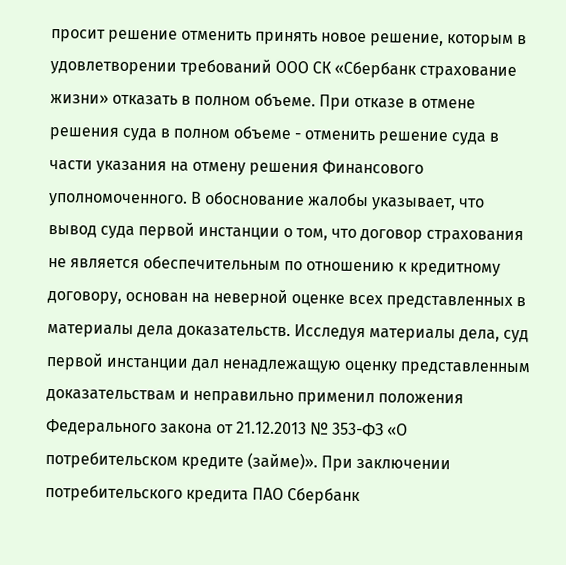просит решение отменить принять новое решение, которым в удовлетворении требований ООО СК «Сбербанк страхование жизни» отказать в полном объеме. При отказе в отмене решения суда в полном объеме - отменить решение суда в части указания на отмену решения Финансового уполномоченного. В обоснование жалобы указывает, что вывод суда первой инстанции о том, что договор страхования не является обеспечительным по отношению к кредитному договору, основан на неверной оценке всех представленных в материалы дела доказательств. Исследуя материалы дела, суд первой инстанции дал ненадлежащую оценку представленным доказательствам и неправильно применил положения Федерального закона от 21.12.2013 № 353-ФЗ «О потребительском кредите (займе)». При заключении потребительского кредита ПАО Сбербанк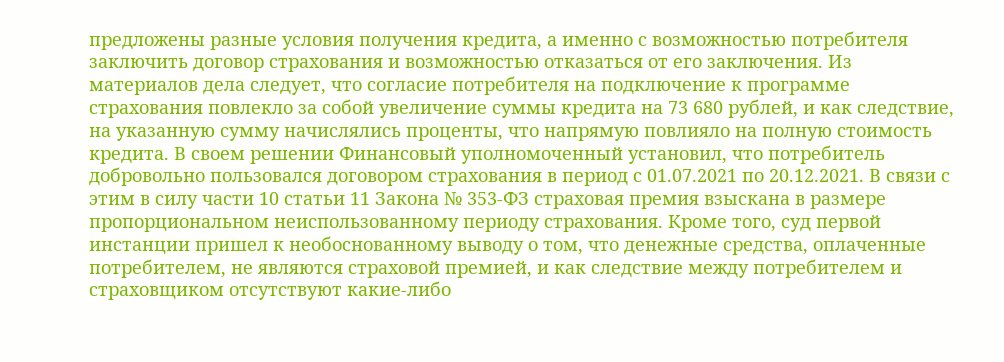предложены разные условия получения кредита, а именно с возможностью потребителя заключить договор страхования и возможностью отказаться от его заключения. Из материалов дела следует, что согласие потребителя на подключение к программе страхования повлекло за собой увеличение суммы кредита на 73 680 рублей, и как следствие, на указанную сумму начислялись проценты, что напрямую повлияло на полную стоимость кредита. В своем решении Финансовый уполномоченный установил, что потребитель добровольно пользовался договором страхования в период с 01.07.2021 по 20.12.2021. В связи с этим в силу части 10 статьи 11 Закона № 353-ФЗ страховая премия взыскана в размере пропорциональном неиспользованному периоду страхования. Кроме того, суд первой инстанции пришел к необоснованному выводу о том, что денежные средства, оплаченные потребителем, не являются страховой премией, и как следствие между потребителем и страховщиком отсутствуют какие-либо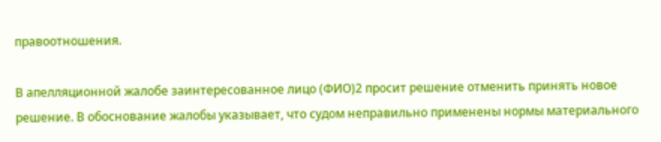правоотношения.

В апелляционной жалобе заинтересованное лицо (ФИО)2 просит решение отменить принять новое решение. В обоснование жалобы указывает, что судом неправильно применены нормы материального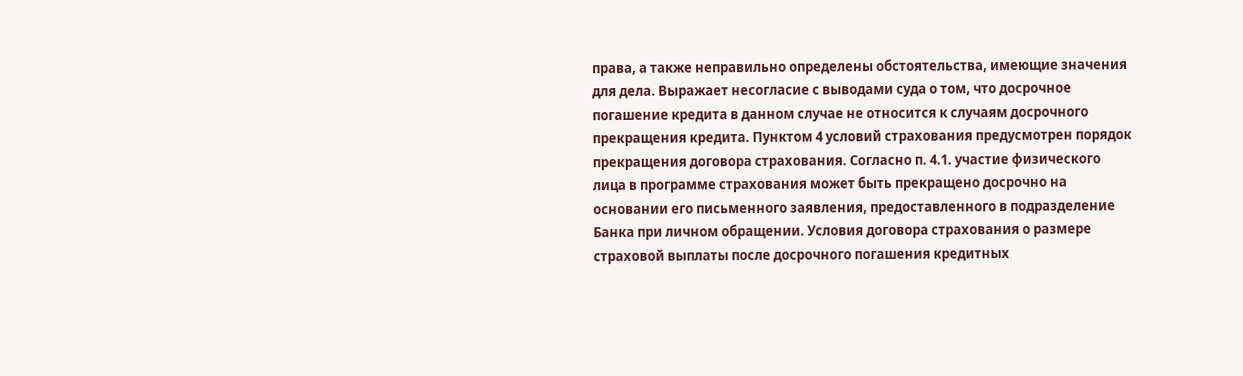права, а также неправильно определены обстоятельства, имеющие значения для дела. Выражает несогласие с выводами суда о том, что досрочное погашение кредита в данном случае не относится к случаям досрочного прекращения кредита. Пунктом 4 условий страхования предусмотрен порядок прекращения договора страхования. Согласно п. 4.1. участие физического лица в программе страхования может быть прекращено досрочно на основании его письменного заявления, предоставленного в подразделение Банка при личном обращении. Условия договора страхования о размере страховой выплаты после досрочного погашения кредитных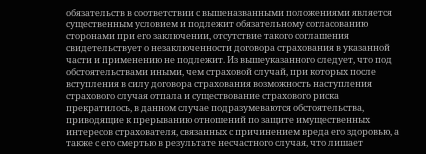обязательств в соответствии с вышеназванными положениями является существенным условием и подлежит обязательному согласованию сторонами при его заключении, отсутствие такого соглашения свидетельствует о незаключенности договора страхования в указанной части и применению не подлежит. Из вышеуказанного следует, что под обстоятельствами иными, чем страховой случай, при которых после вступления в силу договора страхования возможность наступления страхового случая отпала и существование страхового риска прекратилось, в данном случае подразумеваются обстоятельства, приводящие к прерыванию отношений по защите имущественных интересов страхователя, связанных с причинением вреда его здоровью, а также с его смертью в результате несчастного случая, что лишает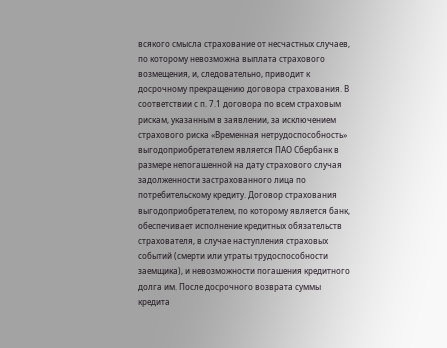всякого смысла страхование от несчастных случаев, по которому невозможна выплата страхового возмещения, и, следовательно, приводит к досрочному прекращению договора страхования. В соответствии с п. 7.1 договора по всем страховым рискам, указанным в заявлении, за исключением страхового риска «Временная нетрудоспособность» выгодоприобретателем является ПАО Сбербанк в размере непогашенной на дату страхового случая задолженности застрахованного лица по потребительскому кредиту. Договор страхования выгодоприобретателем, по которому является банк, обеспечивает исполнение кредитных обязательств страхователя, в случае наступления страховых событий (смерти или утраты трудоспособности заемщика), и невозможности погашения кредитного долга им. После досрочного возврата суммы кредита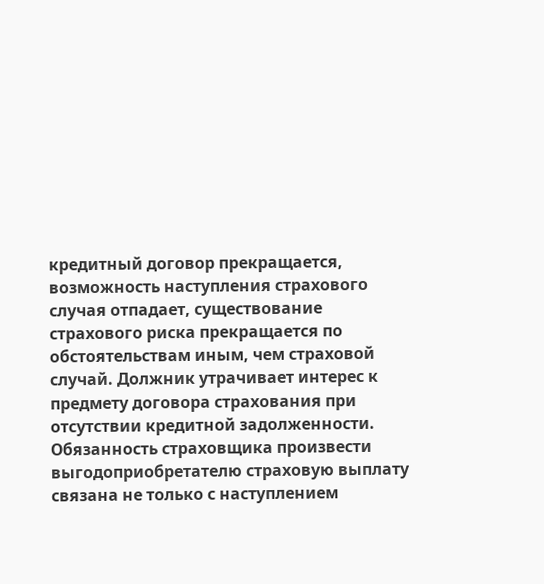кредитный договор прекращается, возможность наступления страхового случая отпадает, существование страхового риска прекращается по обстоятельствам иным, чем страховой случай. Должник утрачивает интерес к предмету договора страхования при отсутствии кредитной задолженности. Обязанность страховщика произвести выгодоприобретателю страховую выплату связана не только с наступлением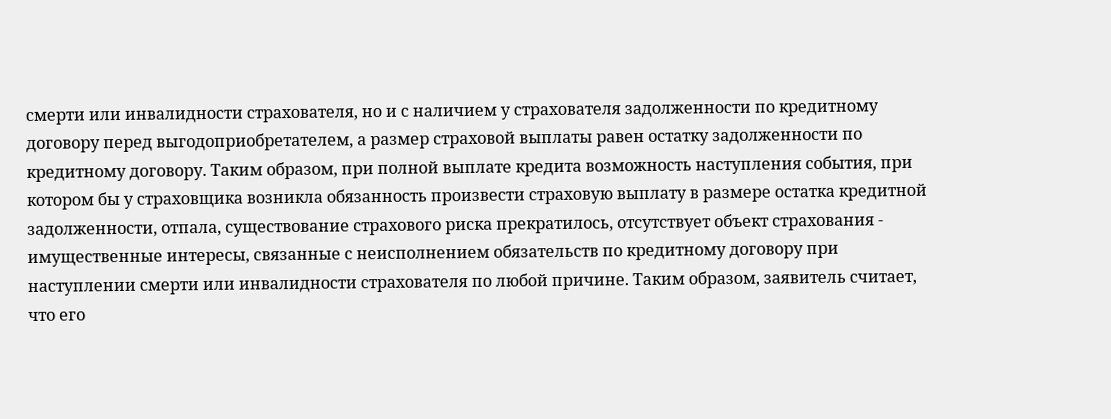смерти или инвалидности страхователя, но и с наличием у страхователя задолженности по кредитному договору перед выгодоприобретателем, а размер страховой выплаты равен остатку задолженности по кредитному договору. Таким образом, при полной выплате кредита возможность наступления события, при котором бы у страховщика возникла обязанность произвести страховую выплату в размере остатка кредитной задолженности, отпала, существование страхового риска прекратилось, отсутствует объект страхования - имущественные интересы, связанные с неисполнением обязательств по кредитному договору при наступлении смерти или инвалидности страхователя по любой причине. Таким образом, заявитель считает, что его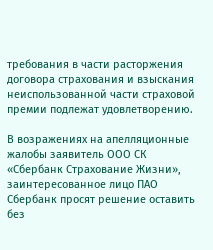требования в части расторжения договора страхования и взыскания неиспользованной части страховой премии подлежат удовлетворению.

В возражениях на апелляционные жалобы заявитель ООО СК «Сбербанк Страхование Жизни», заинтересованное лицо ПАО Сбербанк просят решение оставить без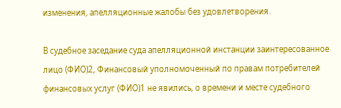изменения, апелляционные жалобы без удовлетворения.

В судебное заседание суда апелляционной инстанции заинтересованное лицо (ФИО)2, Финансовый уполномоченный по правам потребителей финансовых услуг (ФИО)1 не явились, о времени и месте судебного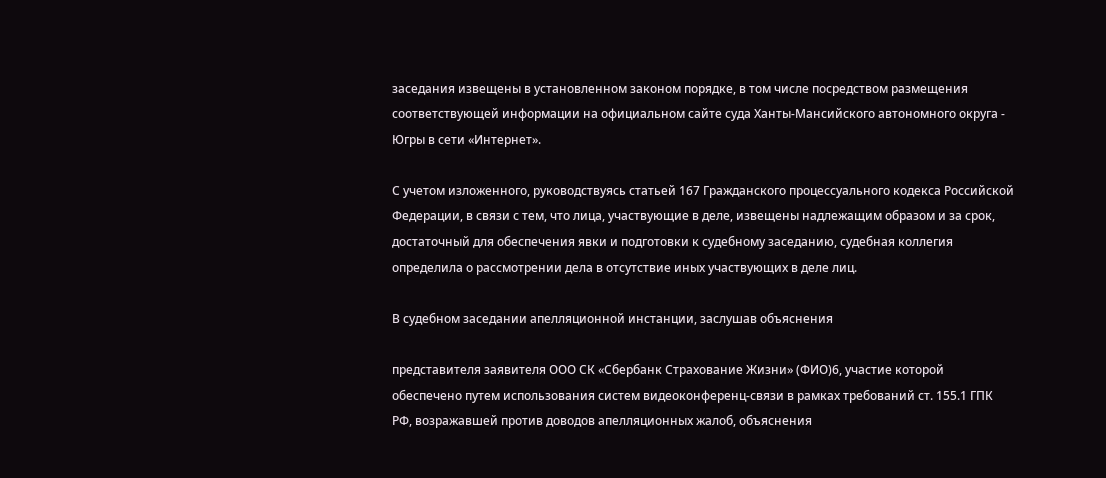заседания извещены в установленном законом порядке, в том числе посредством размещения соответствующей информации на официальном сайте суда Ханты-Мансийского автономного округа - Югры в сети «Интернет».

С учетом изложенного, руководствуясь статьей 167 Гражданского процессуального кодекса Российской Федерации, в связи с тем, что лица, участвующие в деле, извещены надлежащим образом и за срок, достаточный для обеспечения явки и подготовки к судебному заседанию, судебная коллегия определила о рассмотрении дела в отсутствие иных участвующих в деле лиц.

В судебном заседании апелляционной инстанции, заслушав объяснения

представителя заявителя ООО СК «Сбербанк Страхование Жизни» (ФИО)6, участие которой обеспечено путем использования систем видеоконференц-связи в рамках требований ст. 155.1 ГПК РФ, возражавшей против доводов апелляционных жалоб, объяснения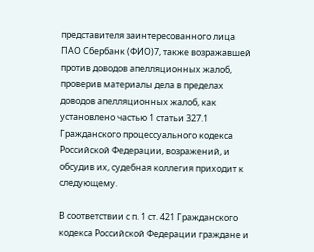представителя заинтересованного лица ПАО Сбербанк (ФИО)7, также возражавшей против доводов апелляционных жалоб, проверив материалы дела в пределах доводов апелляционных жалоб, как установлено частью 1 статьи 327.1 Гражданского процессуального кодекса Российской Федерации, возражений, и обсудив их, судебная коллегия приходит к следующему.

В соответствии с п. 1 ст. 421 Гражданского кодекса Российской Федерации граждане и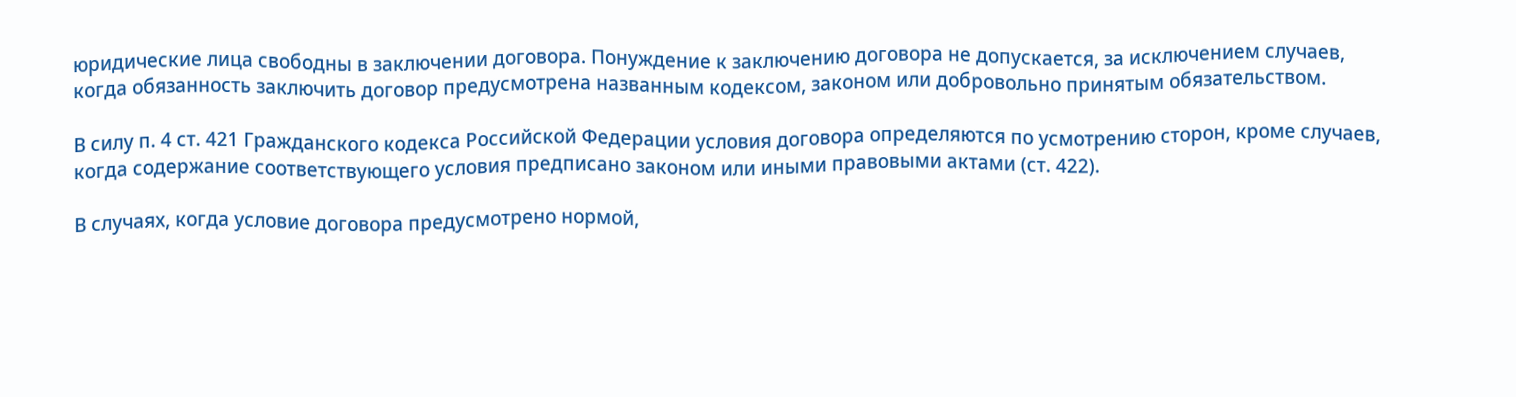юридические лица свободны в заключении договора. Понуждение к заключению договора не допускается, за исключением случаев, когда обязанность заключить договор предусмотрена названным кодексом, законом или добровольно принятым обязательством.

В силу п. 4 ст. 421 Гражданского кодекса Российской Федерации условия договора определяются по усмотрению сторон, кроме случаев, когда содержание соответствующего условия предписано законом или иными правовыми актами (ст. 422).

В случаях, когда условие договора предусмотрено нормой,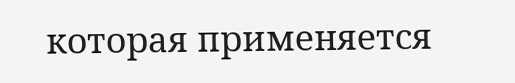которая применяется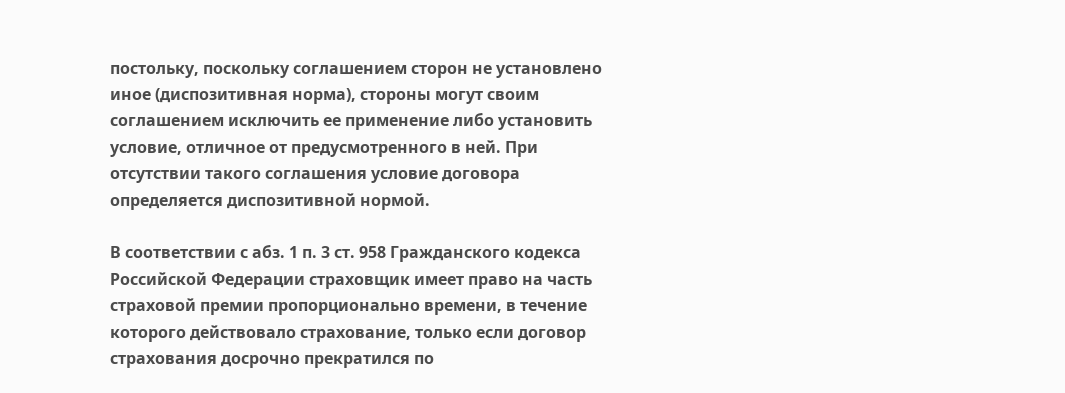постольку, поскольку соглашением сторон не установлено иное (диспозитивная норма), стороны могут своим соглашением исключить ее применение либо установить условие, отличное от предусмотренного в ней. При отсутствии такого соглашения условие договора определяется диспозитивной нормой.

В соответствии с абз. 1 п. 3 ст. 958 Гражданского кодекса Российской Федерации страховщик имеет право на часть страховой премии пропорционально времени, в течение которого действовало страхование, только если договор страхования досрочно прекратился по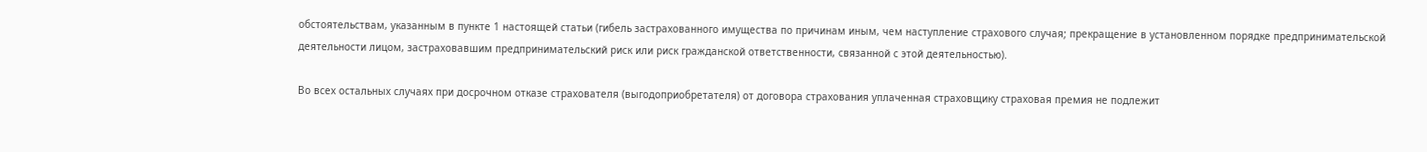обстоятельствам, указанным в пункте 1 настоящей статьи (гибель застрахованного имущества по причинам иным, чем наступление страхового случая; прекращение в установленном порядке предпринимательской деятельности лицом, застраховавшим предпринимательский риск или риск гражданской ответственности, связанной с этой деятельностью).

Во всех остальных случаях при досрочном отказе страхователя (выгодоприобретателя) от договора страхования уплаченная страховщику страховая премия не подлежит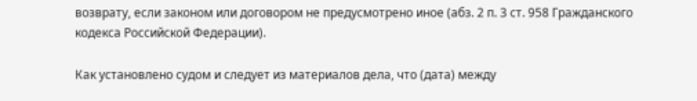возврату, если законом или договором не предусмотрено иное (абз. 2 п. 3 ст. 958 Гражданского кодекса Российской Федерации).

Как установлено судом и следует из материалов дела, что (дата) между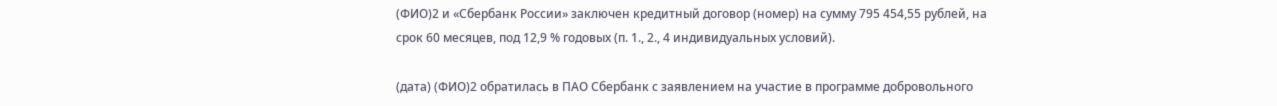(ФИО)2 и «Сбербанк России» заключен кредитный договор (номер) на сумму 795 454,55 рублей, на срок 60 месяцев, под 12,9 % годовых (п. 1., 2., 4 индивидуальных условий).

(дата) (ФИО)2 обратилась в ПАО Сбербанк с заявлением на участие в программе добровольного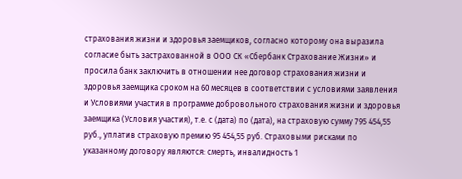страхования жизни и здоровья заемщиков, согласно которому она выразила согласие быть застрахованной в ООО СК «Сбербанк Страхование Жизни» и просила банк заключить в отношении нее договор страхования жизни и здоровья заемщика сроком на 60 месяцев в соответствии с условиями заявления и Условиями участия в программе добровольного страхования жизни и здоровья заемщика (Условия участия), т.е. с (дата) по (дата), на страховую сумму 795 454,55 руб., уплатив страховую премию 95 454,55 руб. Страховыми рисками по указанному договору являются: смерть, инвалидность 1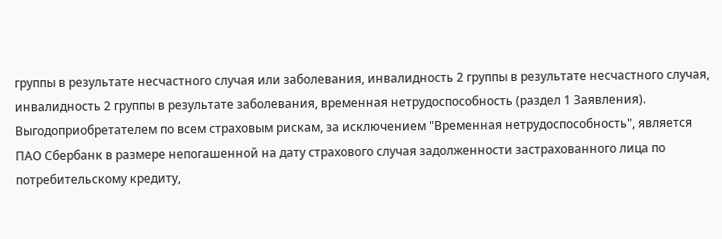группы в результате несчастного случая или заболевания, инвалидность 2 группы в результате несчастного случая, инвалидность 2 группы в результате заболевания, временная нетрудоспособность (раздел 1 Заявления). Выгодоприобретателем по всем страховым рискам, за исключением "Временная нетрудоспособность", является ПАО Сбербанк в размере непогашенной на дату страхового случая задолженности застрахованного лица по потребительскому кредиту,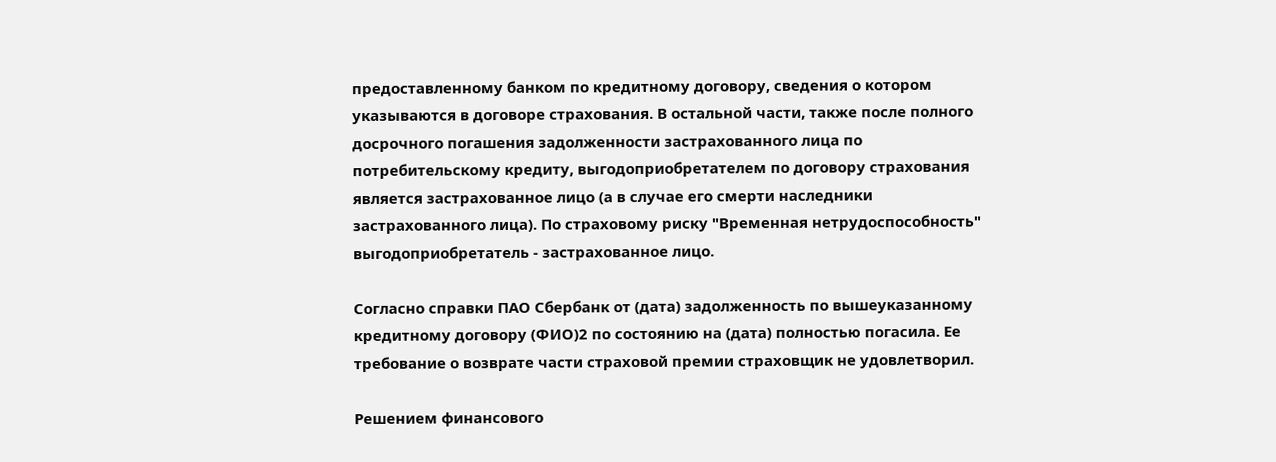предоставленному банком по кредитному договору, сведения о котором указываются в договоре страхования. В остальной части, также после полного досрочного погашения задолженности застрахованного лица по потребительскому кредиту, выгодоприобретателем по договору страхования является застрахованное лицо (а в случае его смерти наследники застрахованного лица). По страховому риску "Временная нетрудоспособность" выгодоприобретатель - застрахованное лицо.

Согласно справки ПАО Сбербанк от (дата) задолженность по вышеуказанному кредитному договору (ФИО)2 по состоянию на (дата) полностью погасила. Ее требование о возврате части страховой премии страховщик не удовлетворил.

Решением финансового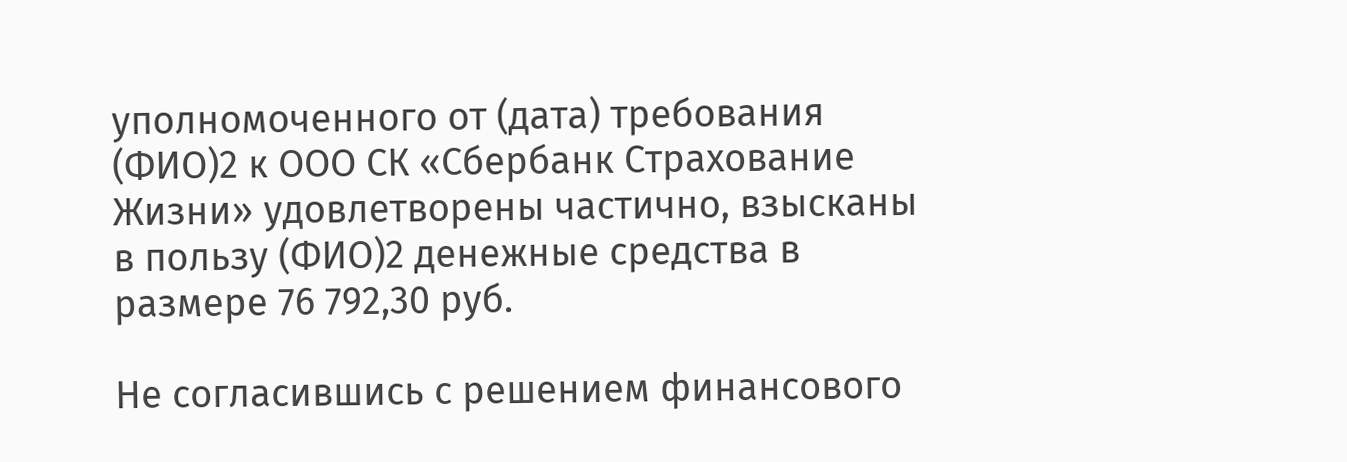уполномоченного от (дата) требования (ФИО)2 к ООО СК «Сбербанк Страхование Жизни» удовлетворены частично, взысканы в пользу (ФИО)2 денежные средства в размере 76 792,30 руб.

Не согласившись с решением финансового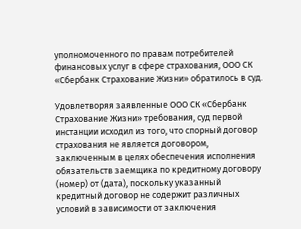уполномоченного по правам потребителей финансовых услуг в сфере страхования, ООО СК «Сбербанк Страхование Жизни» обратилось в суд.

Удовлетворяя заявленные ООО СК «Сбербанк Страхование Жизни» требования, суд первой инстанции исходил из того, что спорный договор страхования не является договором, заключенным в целях обеспечения исполнения обязательств заемщика по кредитному договору (номер) от (дата), поскольку указанный кредитный договор не содержит различных условий в зависимости от заключения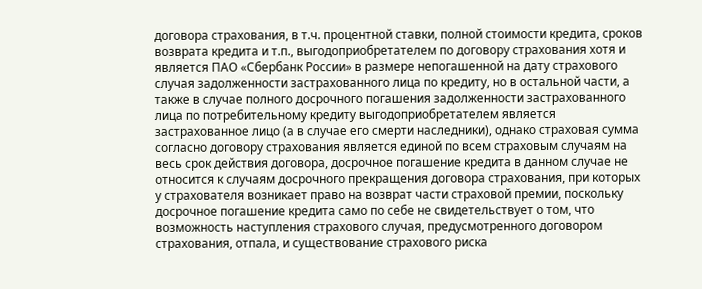договора страхования, в т.ч. процентной ставки, полной стоимости кредита, сроков возврата кредита и т.п., выгодоприобретателем по договору страхования хотя и является ПАО «Сбербанк России» в размере непогашенной на дату страхового случая задолженности застрахованного лица по кредиту, но в остальной части, а также в случае полного досрочного погашения задолженности застрахованного лица по потребительному кредиту выгодоприобретателем является застрахованное лицо (а в случае его смерти наследники), однако страховая сумма согласно договору страхования является единой по всем страховым случаям на весь срок действия договора, досрочное погашение кредита в данном случае не относится к случаям досрочного прекращения договора страхования, при которых у страхователя возникает право на возврат части страховой премии, поскольку досрочное погашение кредита само по себе не свидетельствует о том, что возможность наступления страхового случая, предусмотренного договором страхования, отпала, и существование страхового риска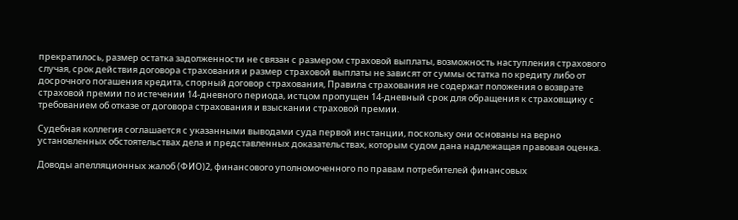прекратилось, размер остатка задолженности не связан с размером страховой выплаты, возможность наступления страхового случая, срок действия договора страхования и размер страховой выплаты не зависят от суммы остатка по кредиту либо от досрочного погашения кредита, спорный договор страхования, Правила страхования не содержат положения о возврате страховой премии по истечении 14-дневного периода, истцом пропущен 14-дневный срок для обращения к страховщику с требованием об отказе от договора страхования и взыскании страховой премии.

Судебная коллегия соглашается с указанными выводами суда первой инстанции, поскольку они основаны на верно установленных обстоятельствах дела и представленных доказательствах, которым судом дана надлежащая правовая оценка.

Доводы апелляционных жалоб (ФИО)2, финансового уполномоченного по правам потребителей финансовых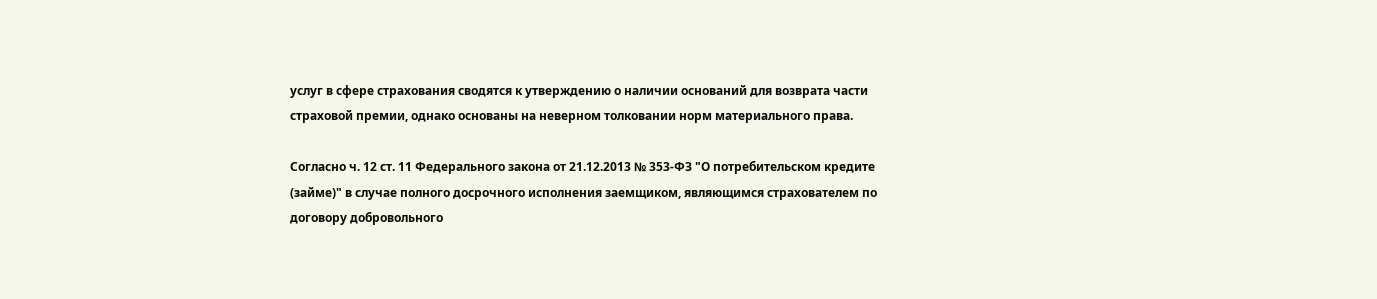услуг в сфере страхования сводятся к утверждению о наличии оснований для возврата части страховой премии, однако основаны на неверном толковании норм материального права.

Согласно ч. 12 ст. 11 Федерального закона от 21.12.2013 № 353-ФЗ "О потребительском кредите (займе)" в случае полного досрочного исполнения заемщиком, являющимся страхователем по договору добровольного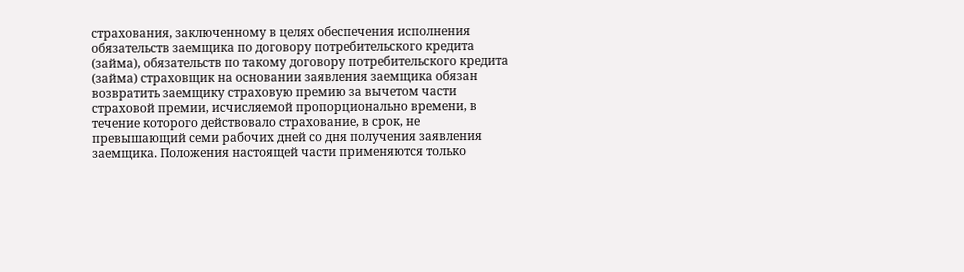страхования, заключенному в целях обеспечения исполнения обязательств заемщика по договору потребительского кредита (займа), обязательств по такому договору потребительского кредита (займа) страховщик на основании заявления заемщика обязан возвратить заемщику страховую премию за вычетом части страховой премии, исчисляемой пропорционально времени, в течение которого действовало страхование, в срок, не превышающий семи рабочих дней со дня получения заявления заемщика. Положения настоящей части применяются только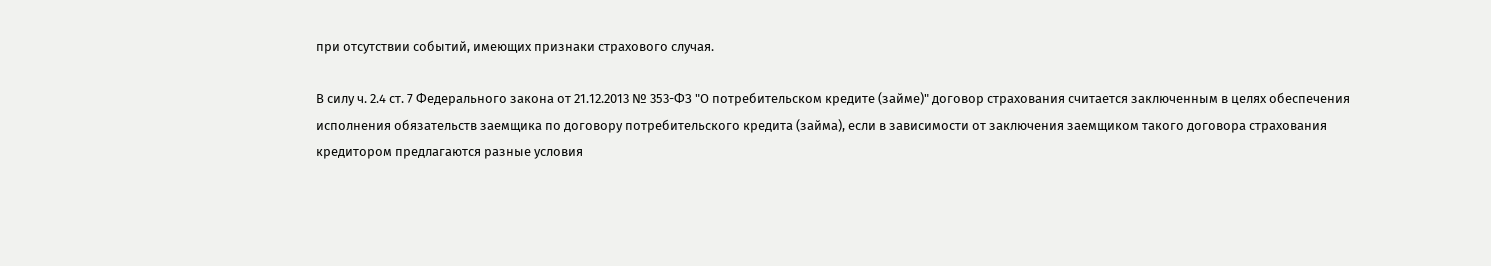при отсутствии событий, имеющих признаки страхового случая.

В силу ч. 2.4 ст. 7 Федерального закона от 21.12.2013 № 353-ФЗ "О потребительском кредите (займе)" договор страхования считается заключенным в целях обеспечения исполнения обязательств заемщика по договору потребительского кредита (займа), если в зависимости от заключения заемщиком такого договора страхования кредитором предлагаются разные условия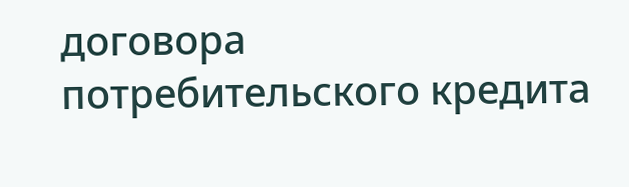договора потребительского кредита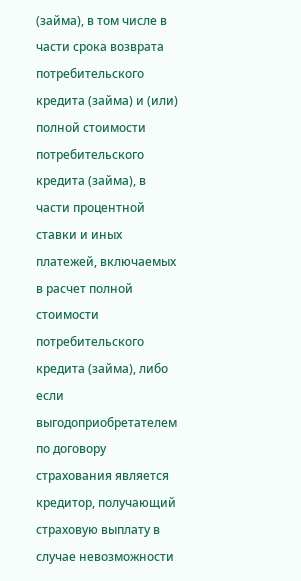(займа), в том числе в части срока возврата потребительского кредита (займа) и (или) полной стоимости потребительского кредита (займа), в части процентной ставки и иных платежей, включаемых в расчет полной стоимости потребительского кредита (займа), либо если выгодоприобретателем по договору страхования является кредитор, получающий страховую выплату в случае невозможности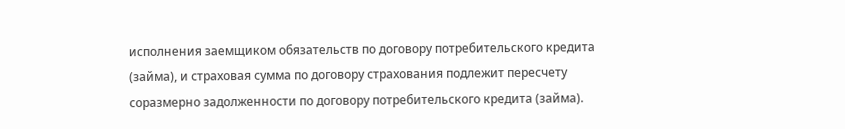исполнения заемщиком обязательств по договору потребительского кредита (займа), и страховая сумма по договору страхования подлежит пересчету соразмерно задолженности по договору потребительского кредита (займа).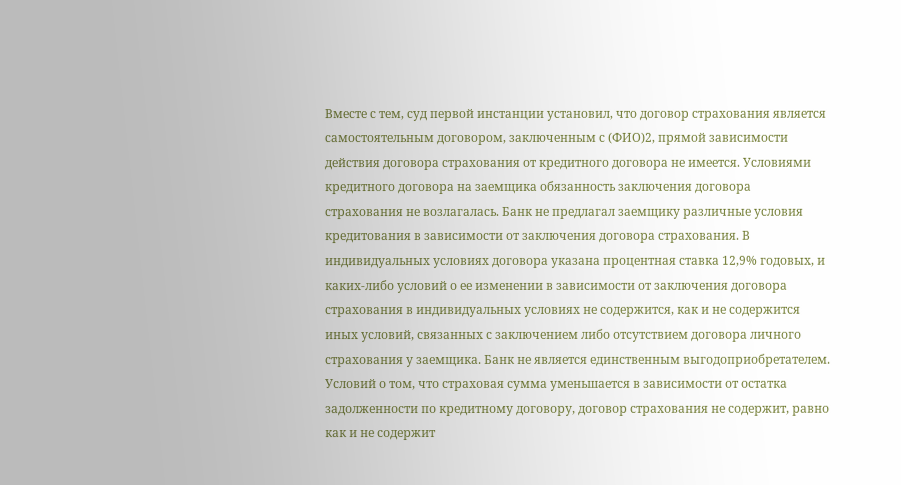Вместе с тем, суд первой инстанции установил, что договор страхования является самостоятельным договором, заключенным с (ФИО)2, прямой зависимости действия договора страхования от кредитного договора не имеется. Условиями кредитного договора на заемщика обязанность заключения договора страхования не возлагалась. Банк не предлагал заемщику различные условия кредитования в зависимости от заключения договора страхования. В индивидуальных условиях договора указана процентная ставка 12,9% годовых, и каких-либо условий о ее изменении в зависимости от заключения договора страхования в индивидуальных условиях не содержится, как и не содержится иных условий, связанных с заключением либо отсутствием договора личного страхования у заемщика. Банк не является единственным выгодоприобретателем. Условий о том, что страховая сумма уменьшается в зависимости от остатка задолженности по кредитному договору, договор страхования не содержит, равно как и не содержит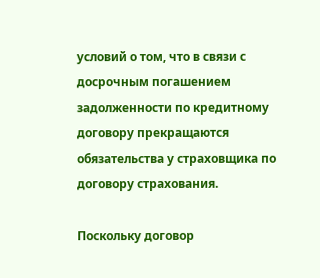условий о том, что в связи с досрочным погашением задолженности по кредитному договору прекращаются обязательства у страховщика по договору страхования.

Поскольку договор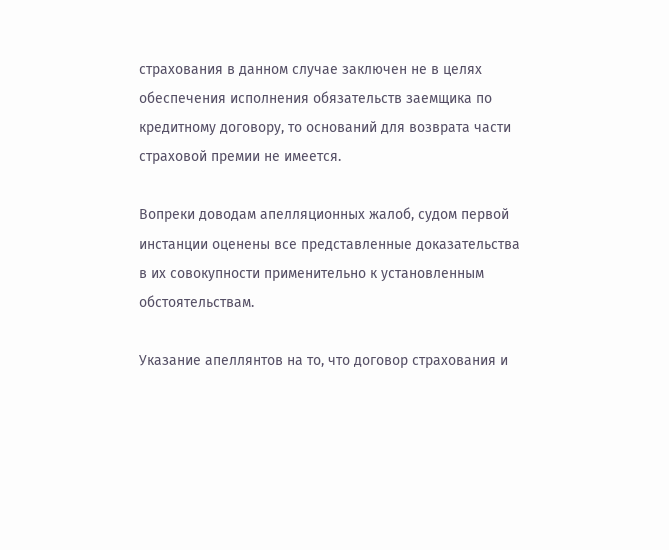страхования в данном случае заключен не в целях обеспечения исполнения обязательств заемщика по кредитному договору, то оснований для возврата части страховой премии не имеется.

Вопреки доводам апелляционных жалоб, судом первой инстанции оценены все представленные доказательства в их совокупности применительно к установленным обстоятельствам.

Указание апеллянтов на то, что договор страхования и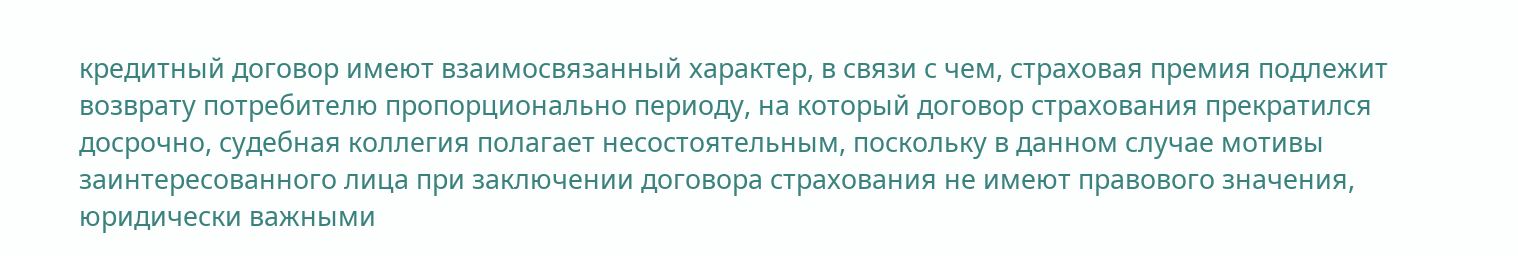кредитный договор имеют взаимосвязанный характер, в связи с чем, страховая премия подлежит возврату потребителю пропорционально периоду, на который договор страхования прекратился досрочно, судебная коллегия полагает несостоятельным, поскольку в данном случае мотивы заинтересованного лица при заключении договора страхования не имеют правового значения, юридически важными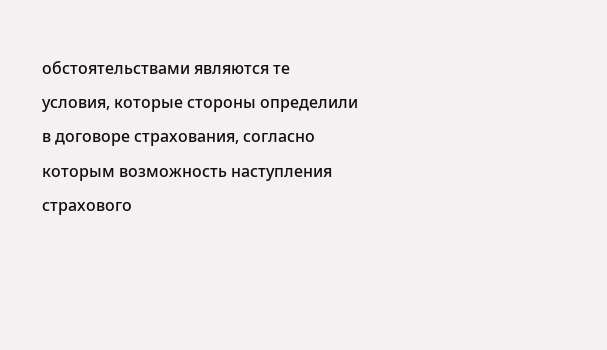обстоятельствами являются те условия, которые стороны определили в договоре страхования, согласно которым возможность наступления страхового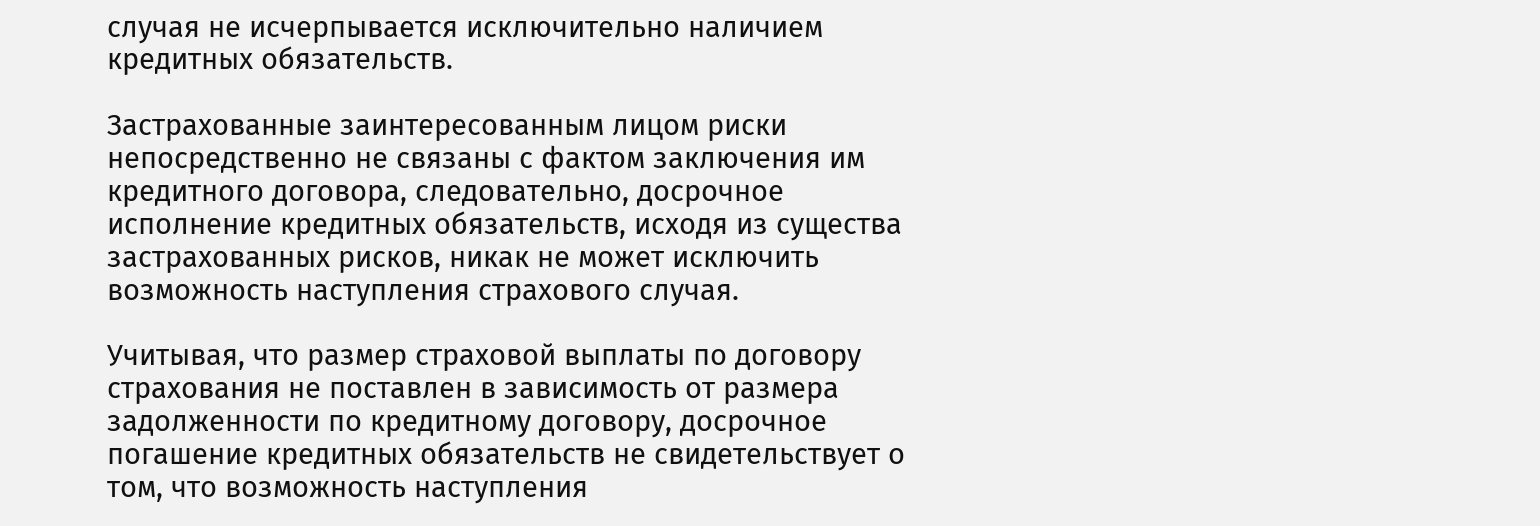случая не исчерпывается исключительно наличием кредитных обязательств.

Застрахованные заинтересованным лицом риски непосредственно не связаны с фактом заключения им кредитного договора, следовательно, досрочное исполнение кредитных обязательств, исходя из существа застрахованных рисков, никак не может исключить возможность наступления страхового случая.

Учитывая, что размер страховой выплаты по договору страхования не поставлен в зависимость от размера задолженности по кредитному договору, досрочное погашение кредитных обязательств не свидетельствует о том, что возможность наступления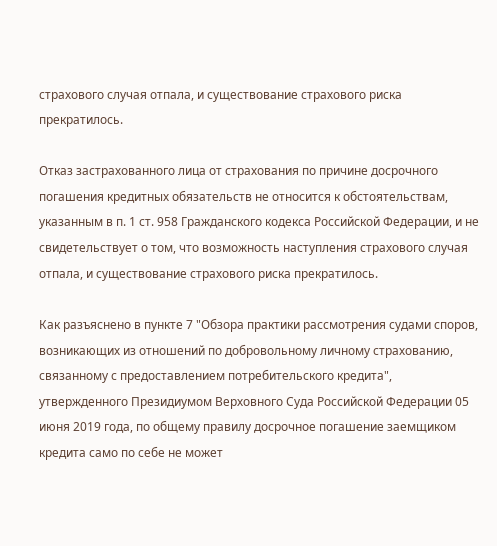страхового случая отпала, и существование страхового риска прекратилось.

Отказ застрахованного лица от страхования по причине досрочного погашения кредитных обязательств не относится к обстоятельствам, указанным в п. 1 ст. 958 Гражданского кодекса Российской Федерации, и не свидетельствует о том, что возможность наступления страхового случая отпала, и существование страхового риска прекратилось.

Как разъяснено в пункте 7 "Обзора практики рассмотрения судами споров, возникающих из отношений по добровольному личному страхованию, связанному с предоставлением потребительского кредита", утвержденного Президиумом Верховного Суда Российской Федерации 05 июня 2019 года, по общему правилу досрочное погашение заемщиком кредита само по себе не может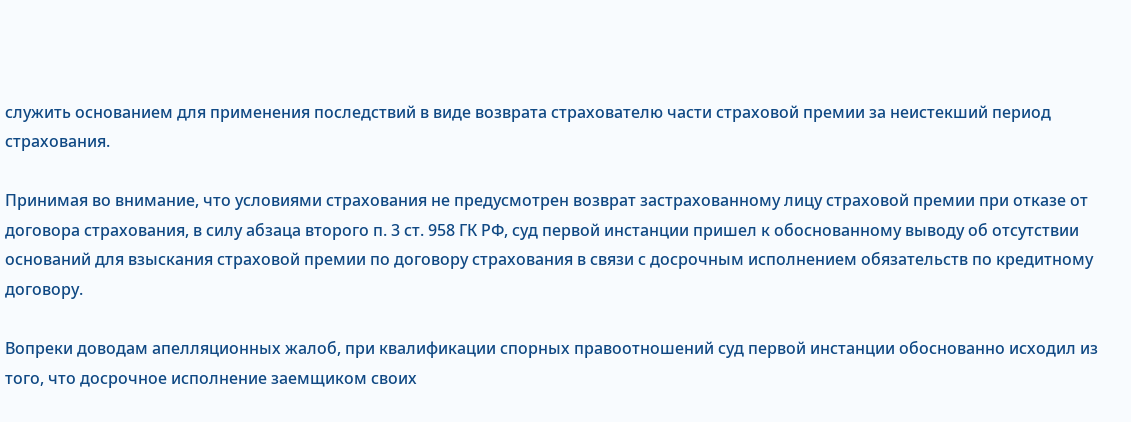служить основанием для применения последствий в виде возврата страхователю части страховой премии за неистекший период страхования.

Принимая во внимание, что условиями страхования не предусмотрен возврат застрахованному лицу страховой премии при отказе от договора страхования, в силу абзаца второго п. 3 ст. 958 ГК РФ, суд первой инстанции пришел к обоснованному выводу об отсутствии оснований для взыскания страховой премии по договору страхования в связи с досрочным исполнением обязательств по кредитному договору.

Вопреки доводам апелляционных жалоб, при квалификации спорных правоотношений суд первой инстанции обоснованно исходил из того, что досрочное исполнение заемщиком своих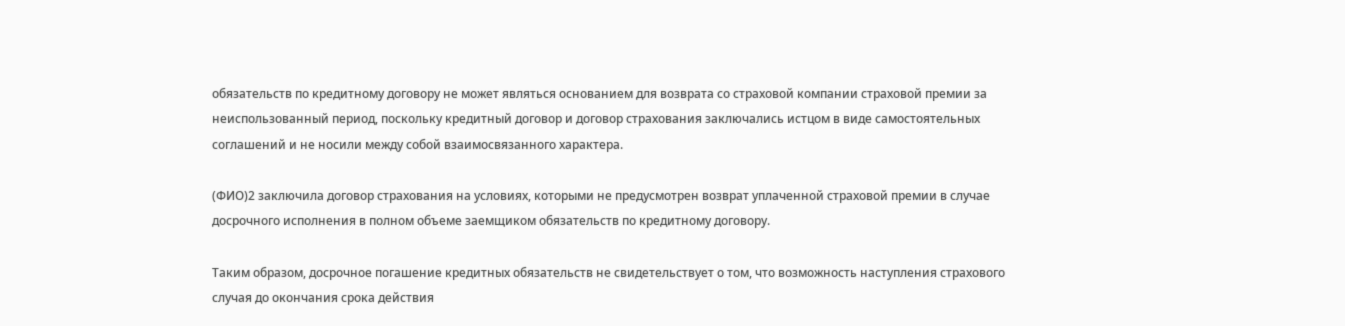обязательств по кредитному договору не может являться основанием для возврата со страховой компании страховой премии за неиспользованный период, поскольку кредитный договор и договор страхования заключались истцом в виде самостоятельных соглашений и не носили между собой взаимосвязанного характера.

(ФИО)2 заключила договор страхования на условиях, которыми не предусмотрен возврат уплаченной страховой премии в случае досрочного исполнения в полном объеме заемщиком обязательств по кредитному договору.

Таким образом, досрочное погашение кредитных обязательств не свидетельствует о том, что возможность наступления страхового случая до окончания срока действия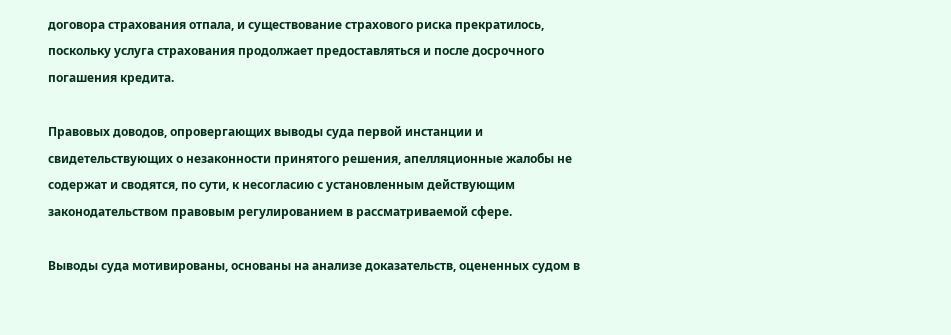договора страхования отпала, и существование страхового риска прекратилось, поскольку услуга страхования продолжает предоставляться и после досрочного погашения кредита.

Правовых доводов, опровергающих выводы суда первой инстанции и свидетельствующих о незаконности принятого решения, апелляционные жалобы не содержат и сводятся, по сути, к несогласию с установленным действующим законодательством правовым регулированием в рассматриваемой сфере.

Выводы суда мотивированы, основаны на анализе доказательств, оцененных судом в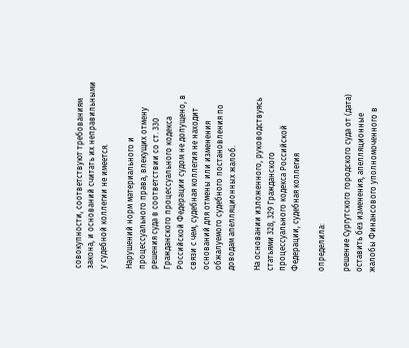совокупности, соответствуют требованиям закона, и оснований считать их неправильными у судебной коллегии не имеется.

Нарушений норм материального и процессуального права, влекущих отмену решения суда в соответствии со ст. 330 Гражданского процессуального кодекса Российской Федерации судом не допущено, в связи с чем, судебная коллегия не находит оснований для отмены или изменения обжалуемого судебного постановления по доводам апелляционных жалоб.

На основании изложенного, руководствуясь статьями 328, 329 Гражданского процессуального кодекса Российской Федерации, судебная коллегия

определила:

решение Сургутского городского суда от (дата) оставить без изменения, апелляционные жалобы Финансового уполномоченного в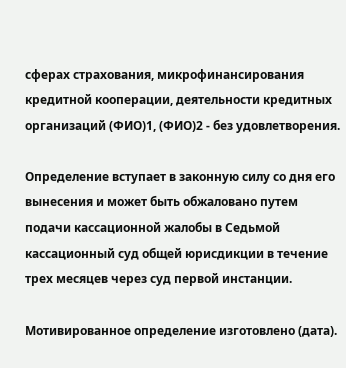сферах страхования, микрофинансирования кредитной кооперации, деятельности кредитных организаций (ФИО)1, (ФИО)2 - без удовлетворения.

Определение вступает в законную силу со дня его вынесения и может быть обжаловано путем подачи кассационной жалобы в Седьмой кассационный суд общей юрисдикции в течение трех месяцев через суд первой инстанции.

Мотивированное определение изготовлено (дата).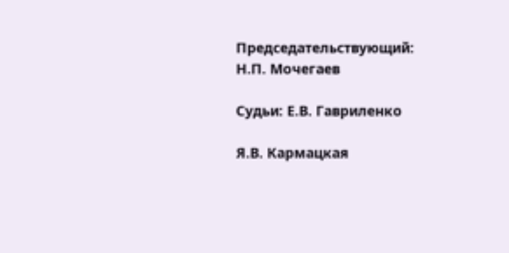Председательствующий: Н.П. Мочегаев

Судьи: Е.В. Гавриленко

Я.В. Кармацкая